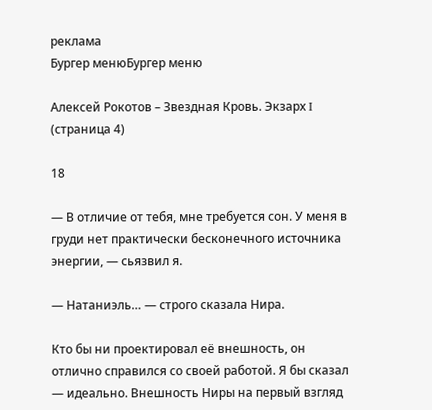реклама
Бургер менюБургер меню

Алексей Рокотов – Звездная Кровь. Экзарх I (страница 4)

18

— В отличие от тебя, мне требуется сон. У меня в груди нет практически бесконечного источника энергии, — сьязвил я.

— Натаниэль… — строго сказала Нира.

Кто бы ни проектировал её внешность, он отлично справился со своей работой. Я бы сказал — идеально. Внешность Ниры на первый взгляд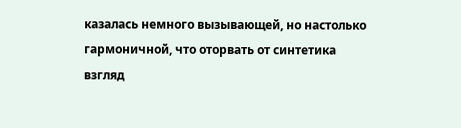казалась немного вызывающей, но настолько гармоничной, что оторвать от синтетика взгляд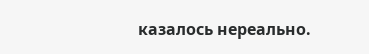казалось нереально.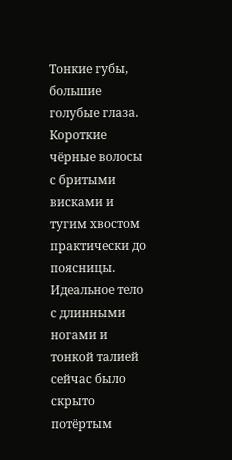Тонкие губы, большие голубые глаза. Короткие чёрные волосы с бритыми висками и тугим хвостом практически до поясницы. Идеальное тело с длинными ногами и тонкой талией сейчас было скрыто потёртым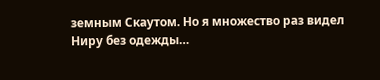земным Скаутом. Но я множество раз видел Ниру без одежды…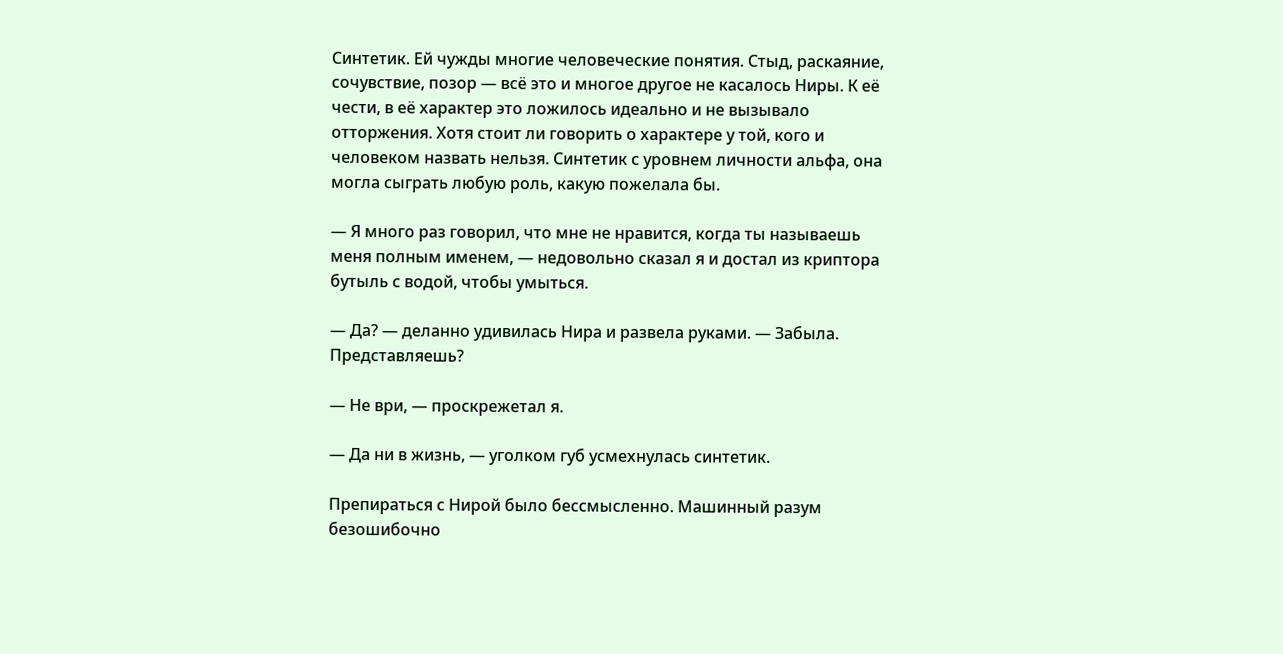Синтетик. Ей чужды многие человеческие понятия. Стыд, раскаяние, сочувствие, позор — всё это и многое другое не касалось Ниры. К её чести, в её характер это ложилось идеально и не вызывало отторжения. Хотя стоит ли говорить о характере у той, кого и человеком назвать нельзя. Синтетик с уровнем личности альфа, она могла сыграть любую роль, какую пожелала бы.

— Я много раз говорил, что мне не нравится, когда ты называешь меня полным именем, — недовольно сказал я и достал из криптора бутыль с водой, чтобы умыться.

— Да? — деланно удивилась Нира и развела руками. — Забыла. Представляешь?

— Не ври, — проскрежетал я.

— Да ни в жизнь, — уголком губ усмехнулась синтетик.

Препираться с Нирой было бессмысленно. Машинный разум безошибочно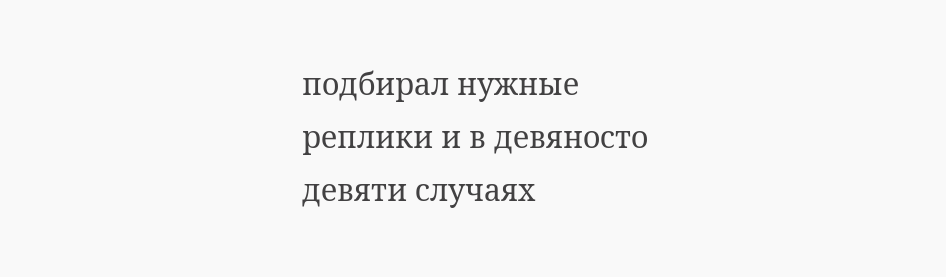подбирал нужные реплики и в девяносто девяти случаях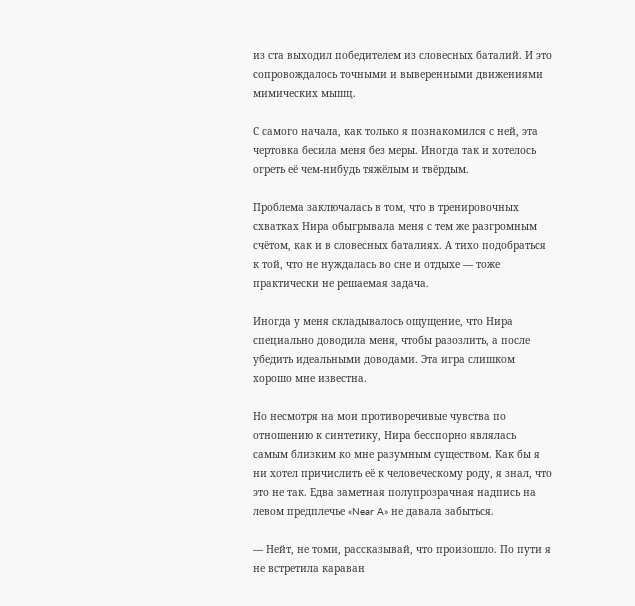из ста выходил победителем из словесных баталий. И это сопровождалось точными и выверенными движениями мимических мышц.

С самого начала, как только я познакомился с ней, эта чертовка бесила меня без меры. Иногда так и хотелось огреть её чем-нибудь тяжёлым и твёрдым.

Проблема заключалась в том, что в тренировочных схватках Нира обыгрывала меня с тем же разгромным счётом, как и в словесных баталиях. А тихо подобраться к той, что не нуждалась во сне и отдыхе — тоже практически не решаемая задача.

Иногда у меня складывалось ощущение, что Нира специально доводила меня, чтобы разозлить, а после убедить идеальными доводами. Эта игра слишком хорошо мне известна.

Но несмотря на мои противоречивые чувства по отношению к синтетику, Нира бесспорно являлась самым близким ко мне разумным существом. Как бы я ни хотел причислить её к человеческому роду, я знал, что это не так. Едва заметная полупрозрачная надпись на левом предплечье «Near A» не давала забыться.

— Нейт, не томи, рассказывай, что произошло. По пути я не встретила караван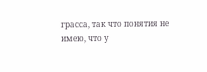грасса, так что понятия не имею, что у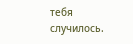тебя случилось.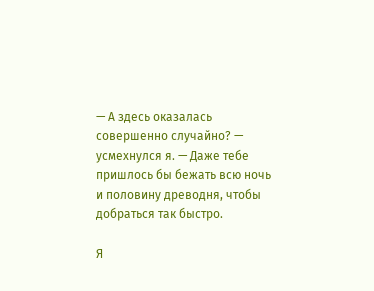— А здесь оказалась совершенно случайно? — усмехнулся я. — Даже тебе пришлось бы бежать всю ночь и половину древодня, чтобы добраться так быстро.

Я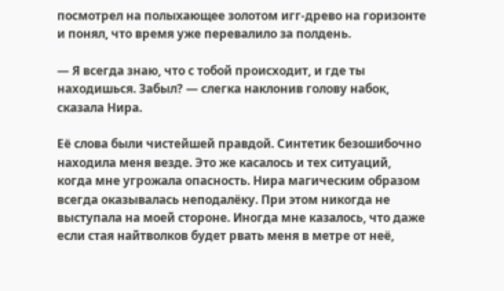посмотрел на полыхающее золотом игг-древо на горизонте и понял, что время уже перевалило за полдень.

— Я всегда знаю, что с тобой происходит, и где ты находишься. Забыл? — слегка наклонив голову набок, сказала Нира.

Её слова были чистейшей правдой. Синтетик безошибочно находила меня везде. Это же касалось и тех ситуаций, когда мне угрожала опасность. Нира магическим образом всегда оказывалась неподалёку. При этом никогда не выступала на моей стороне. Иногда мне казалось, что даже если стая найтволков будет рвать меня в метре от неё,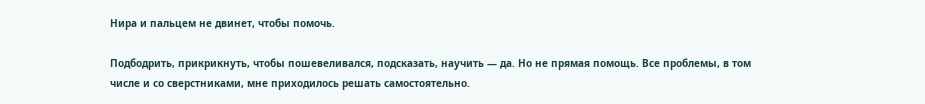Нира и пальцем не двинет, чтобы помочь.

Подбодрить, прикрикнуть, чтобы пошевеливался, подсказать, научить — да. Но не прямая помощь. Все проблемы, в том числе и со сверстниками, мне приходилось решать самостоятельно.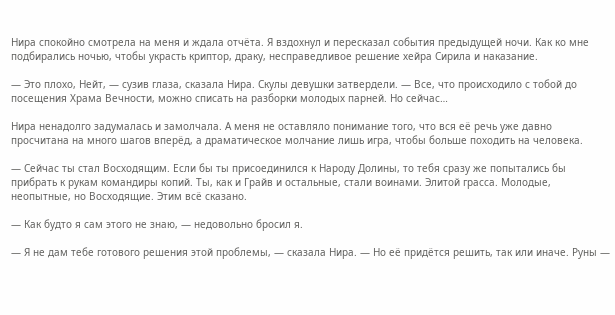Нира спокойно смотрела на меня и ждала отчёта. Я вздохнул и пересказал события предыдущей ночи. Как ко мне подбирались ночью, чтобы украсть криптор, драку, несправедливое решение хейра Сирила и наказание.

— Это плохо, Нейт, — сузив глаза, сказала Нира. Скулы девушки затвердели. — Все, что происходило с тобой до посещения Храма Вечности, можно списать на разборки молодых парней. Но сейчас…

Нира ненадолго задумалась и замолчала. А меня не оставляло понимание того, что вся её речь уже давно просчитана на много шагов вперёд, а драматическое молчание лишь игра, чтобы больше походить на человека.

— Сейчас ты стал Восходящим. Если бы ты присоединился к Народу Долины, то тебя сразу же попытались бы прибрать к рукам командиры копий. Ты, как и Грайв и остальные, стали воинами. Элитой грасса. Молодые, неопытные, но Восходящие. Этим всё сказано.

— Как будто я сам этого не знаю, — недовольно бросил я.

— Я не дам тебе готового решения этой проблемы, — сказала Нира. — Но её придётся решить, так или иначе. Руны —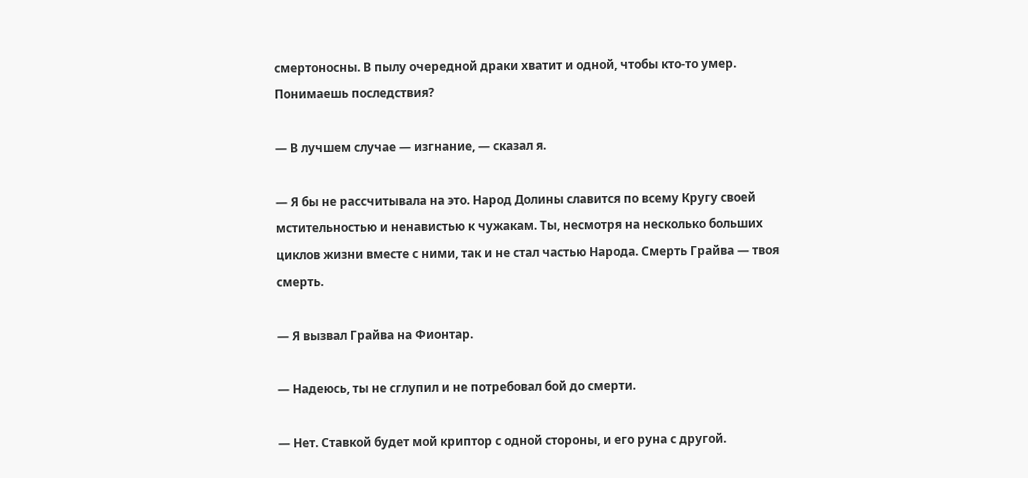смертоносны. В пылу очередной драки хватит и одной, чтобы кто-то умер. Понимаешь последствия?

— В лучшем случае — изгнание, — сказал я.

— Я бы не рассчитывала на это. Народ Долины славится по всему Кругу своей мстительностью и ненавистью к чужакам. Ты, несмотря на несколько больших циклов жизни вместе с ними, так и не стал частью Народа. Смерть Грайва — твоя смерть.

— Я вызвал Грайва на Фионтар.

— Надеюсь, ты не сглупил и не потребовал бой до смерти.

— Нет. Ставкой будет мой криптор с одной стороны, и его руна с другой.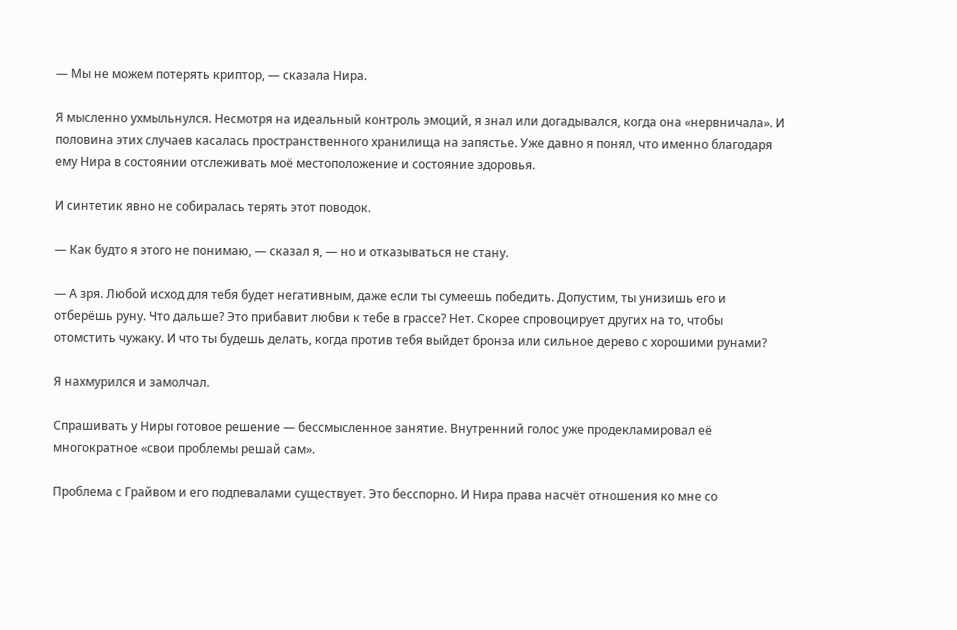— Мы не можем потерять криптор, — сказала Нира.

Я мысленно ухмыльнулся. Несмотря на идеальный контроль эмоций, я знал или догадывался, когда она «нервничала». И половина этих случаев касалась пространственного хранилища на запястье. Уже давно я понял, что именно благодаря ему Нира в состоянии отслеживать моё местоположение и состояние здоровья.

И синтетик явно не собиралась терять этот поводок.

— Как будто я этого не понимаю, — сказал я, — но и отказываться не стану.

— А зря. Любой исход для тебя будет негативным, даже если ты сумеешь победить. Допустим, ты унизишь его и отберёшь руну. Что дальше? Это прибавит любви к тебе в грассе? Нет. Скорее спровоцирует других на то, чтобы отомстить чужаку. И что ты будешь делать, когда против тебя выйдет бронза или сильное дерево с хорошими рунами?

Я нахмурился и замолчал.

Спрашивать у Ниры готовое решение — бессмысленное занятие. Внутренний голос уже продекламировал её многократное «свои проблемы решай сам».

Проблема с Грайвом и его подпевалами существует. Это бесспорно. И Нира права насчёт отношения ко мне со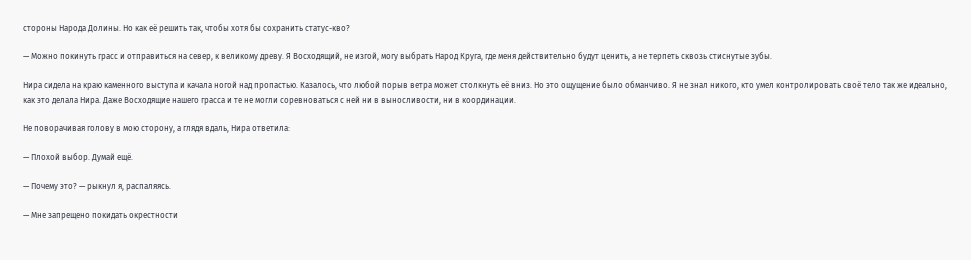стороны Народа Долины. Но как её решить так, чтобы хотя бы сохранить статус-кво?

— Можно покинуть грасс и отправиться на север, к великому древу. Я Восходящий, не изгой, могу выбрать Народ Круга, где меня действительно будут ценить, а не терпеть сквозь стиснутые зубы.

Нира сидела на краю каменного выступа и качала ногой над пропастью. Казалось, что любой порыв ветра может столкнуть её вниз. Но это ощущение было обманчиво. Я не знал никого, кто умел контролировать своё тело так же идеально, как это делала Нира. Даже Восходящие нашего грасса и те не могли соревноваться с ней ни в выносливости, ни в координации.

Не поворачивая голову в мою сторону, а глядя вдаль, Нира ответила:

— Плохой выбор. Думай ещё.

— Почему это? — рыкнул я, распаляясь.

— Мне запрещено покидать окрестности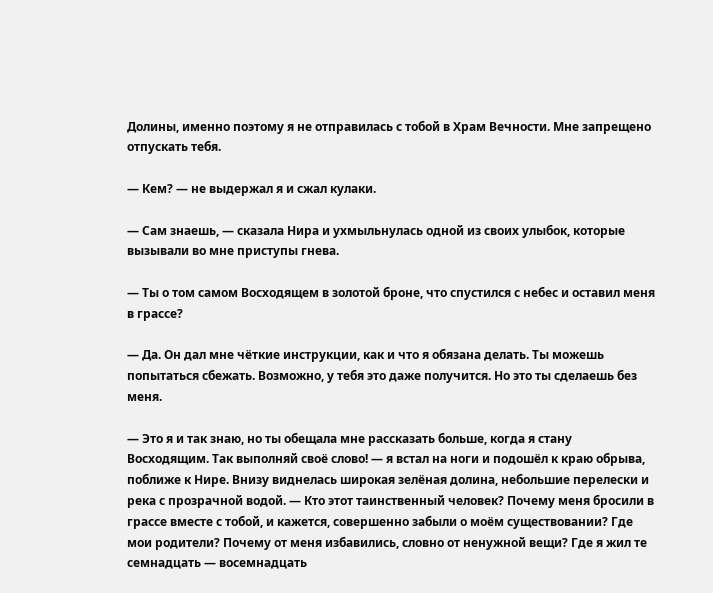Долины, именно поэтому я не отправилась с тобой в Храм Вечности. Мне запрещено отпускать тебя.

— Кем? — не выдержал я и сжал кулаки.

— Сам знаешь, — сказала Нира и ухмыльнулась одной из своих улыбок, которые вызывали во мне приступы гнева.

— Ты о том самом Восходящем в золотой броне, что спустился с небес и оставил меня в грассе?

— Да. Он дал мне чёткие инструкции, как и что я обязана делать. Ты можешь попытаться сбежать. Возможно, у тебя это даже получится. Но это ты сделаешь без меня.

— Это я и так знаю, но ты обещала мне рассказать больше, когда я стану Восходящим. Так выполняй своё слово! — я встал на ноги и подошёл к краю обрыва, поближе к Нире. Внизу виднелась широкая зелёная долина, небольшие перелески и река с прозрачной водой. — Кто этот таинственный человек? Почему меня бросили в грассе вместе с тобой, и кажется, совершенно забыли о моём существовании? Где мои родители? Почему от меня избавились, словно от ненужной вещи? Где я жил те семнадцать — восемнадцать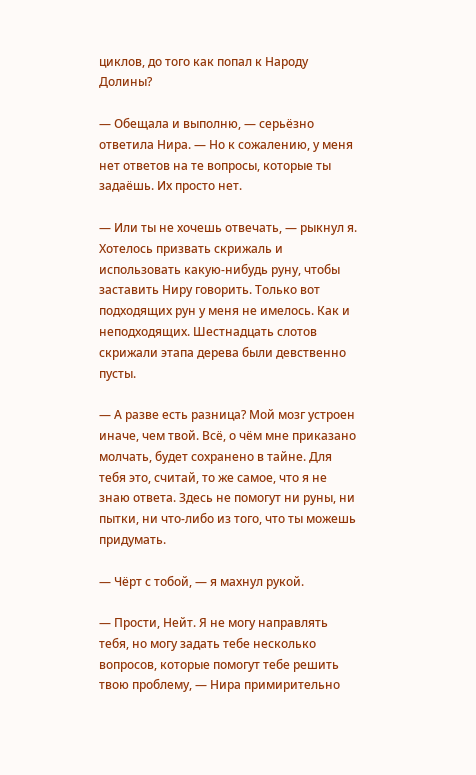циклов, до того как попал к Народу Долины?

— Обещала и выполню, — серьёзно ответила Нира. — Но к сожалению, у меня нет ответов на те вопросы, которые ты задаёшь. Их просто нет.

— Или ты не хочешь отвечать, — рыкнул я. Хотелось призвать скрижаль и использовать какую-нибудь руну, чтобы заставить Ниру говорить. Только вот подходящих рун у меня не имелось. Как и неподходящих. Шестнадцать слотов скрижали этапа дерева были девственно пусты.

— А разве есть разница? Мой мозг устроен иначе, чем твой. Всё, о чём мне приказано молчать, будет сохранено в тайне. Для тебя это, считай, то же самое, что я не знаю ответа. Здесь не помогут ни руны, ни пытки, ни что-либо из того, что ты можешь придумать.

— Чёрт с тобой, — я махнул рукой.

— Прости, Нейт. Я не могу направлять тебя, но могу задать тебе несколько вопросов, которые помогут тебе решить твою проблему, — Нира примирительно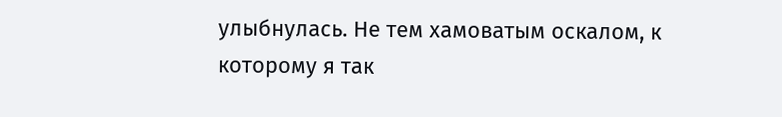улыбнулась. Не тем хамоватым оскалом, к которому я так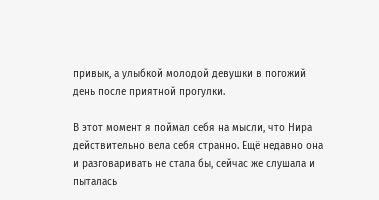привык, а улыбкой молодой девушки в погожий день после приятной прогулки.

В этот момент я поймал себя на мысли, что Нира действительно вела себя странно. Ещё недавно она и разговаривать не стала бы, сейчас же слушала и пыталась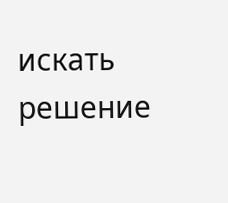искать решение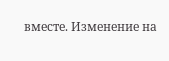вместе. Изменение на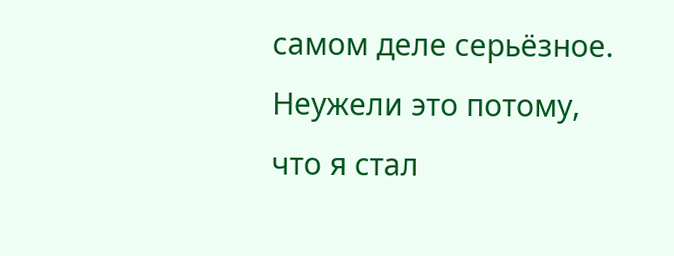самом деле серьёзное. Неужели это потому, что я стал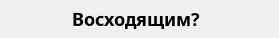Восходящим?